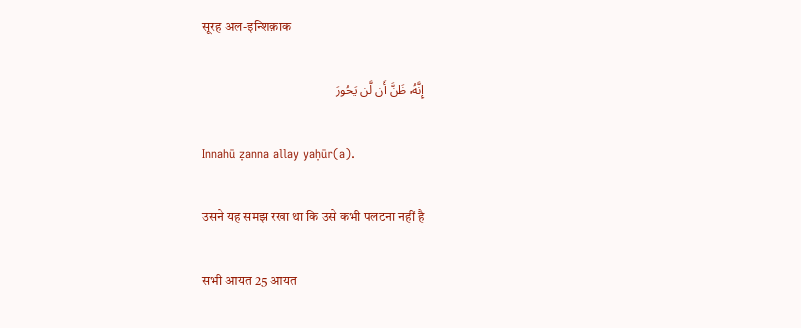सूरह अल-इन्शिक़ाक

إِنَّهُۥ ظَنَّ أَن لَّن يَحُورَ

Innahū ẓanna allay yaḥūr(a).

उसने यह समझ रखा था कि उसे कभी पलटना नहीं है

सभी आयत 25 आयत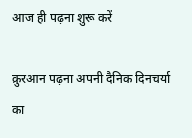आज ही पढ़ना शुरू करें

क़ुरआन पढ़ना अपनी दैनिक दिनचर्या का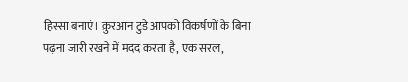हिस्सा बनाएं। क़ुरआन टुडे आपको विकर्षणों के बिना पढ़ना जारी रखने में मदद करता है, एक सरल,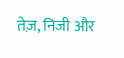तेज़, निजी और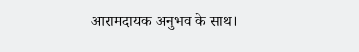आरामदायक अनुभव के साथ।